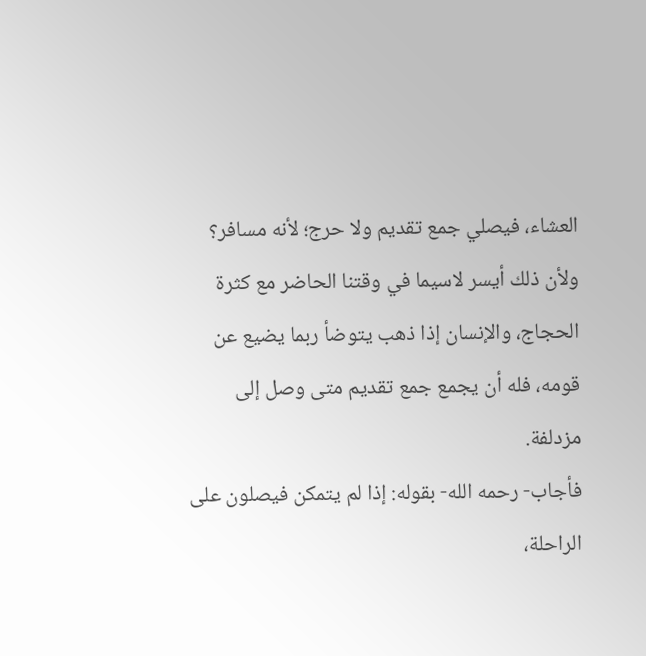العشاء، فيصلي جمع تقديم ولا حرج؛ لأنه مسافر؟ ولأن ذلك أيسر لاسيما في وقتنا الحاضر مع كثرة الحجاج، والإنسان إذا ذهب يتوضأ ربما يضيع عن قومه، فله أن يجمع جمع تقديم متى وصل إلى
مزدلفة.
فأجاب- رحمه الله- بقوله: إذا لم يتمكن فيصلون على الراحلة،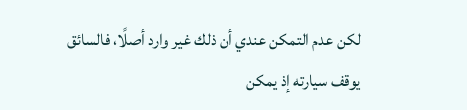لكن عدم التمكن عندي أن ذلك غير وارد أصلًا، فالسائق يوقف سيارته إذ يمكن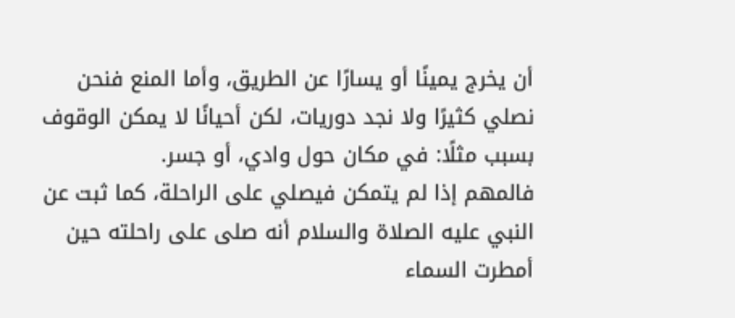أن يخرج يمينًا أو يسارًا عن الطريق، وأما المنع فنحن نصلي كثيرًا ولا نجد دوريات، لكن أحيانًا لا يمكن الوقوف بسبب مثلًا: في مكان حول وادي، أو جسر.
فالمهم إذا لم يتمكن فيصلي على الراحلة، كما ثبت عن النبي عليه الصلاة والسلام أنه صلى على راحلته حين أمطرت السماء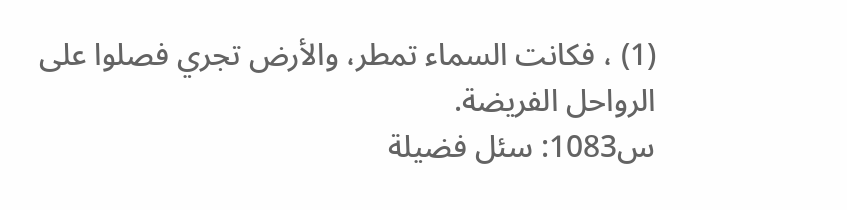(1) ، فكانت السماء تمطر، والأرض تجري فصلوا على الرواحل الفريضة.
س1083: سئل فضيلة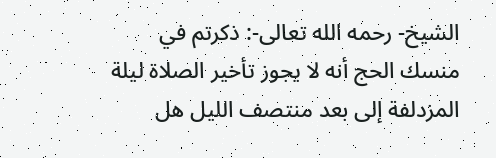الشيخ- رحمه الله تعالى-: ذكرتم في منسك الحج أنه لا يجوز تأخير الصلاة ليلة المزدلفة إلى بعد منتصف الليل هل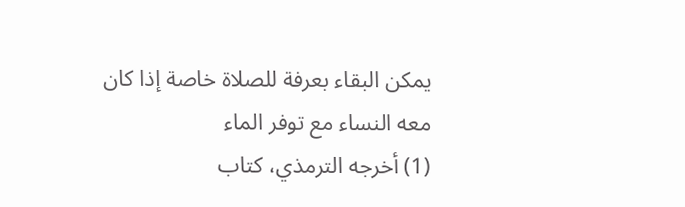يمكن البقاء بعرفة للصلاة خاصة إذا كان معه النساء مع توفر الماء
(1) أخرجه الترمذي، كتاب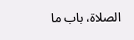الصلاة، باب ما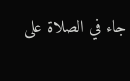جاء في الصلاة على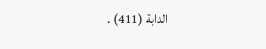الدابة (411) .